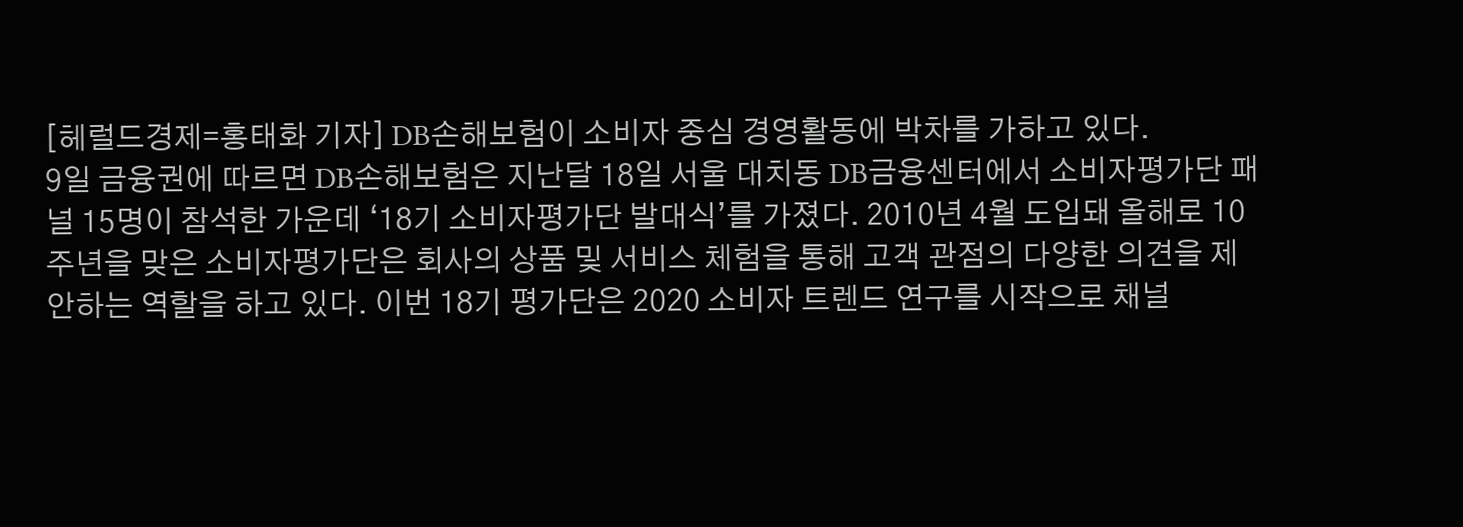[헤럴드경제=홍태화 기자] DB손해보험이 소비자 중심 경영활동에 박차를 가하고 있다.
9일 금융권에 따르면 DB손해보험은 지난달 18일 서울 대치동 DB금융센터에서 소비자평가단 패널 15명이 참석한 가운데 ‘18기 소비자평가단 발대식’를 가졌다. 2010년 4월 도입돼 올해로 10주년을 맞은 소비자평가단은 회사의 상품 및 서비스 체험을 통해 고객 관점의 다양한 의견을 제안하는 역할을 하고 있다. 이번 18기 평가단은 2020 소비자 트렌드 연구를 시작으로 채널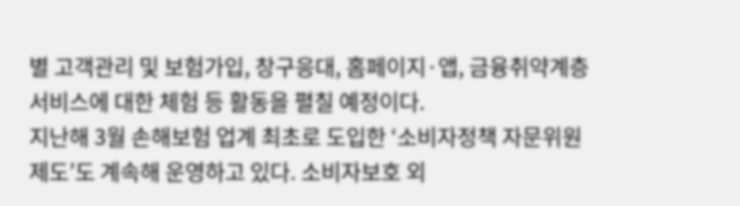별 고객관리 및 보험가입, 창구응대, 홈페이지·앱, 금융취약계층 서비스에 대한 체험 등 활동을 펼칠 예정이다.
지난해 3월 손해보험 업계 최초로 도입한 ‘소비자정책 자문위원 제도’도 계속해 운영하고 있다. 소비자보호 외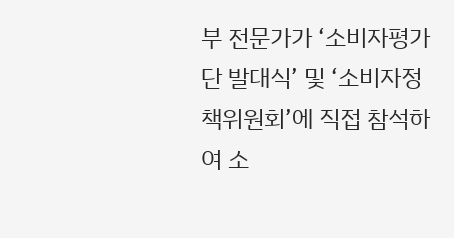부 전문가가 ‘소비자평가단 발대식’ 및 ‘소비자정책위원회’에 직접 참석하여 소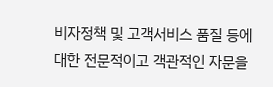비자정책 및 고객서비스 품질 등에 대한 전문적이고 객관적인 자문을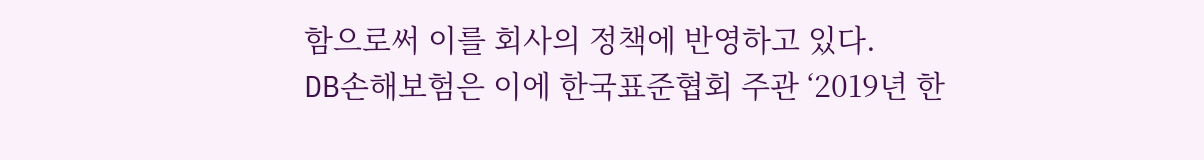함으로써 이를 회사의 정책에 반영하고 있다.
DB손해보험은 이에 한국표준협회 주관 ‘2019년 한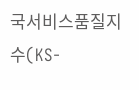국서비스품질지수(KS-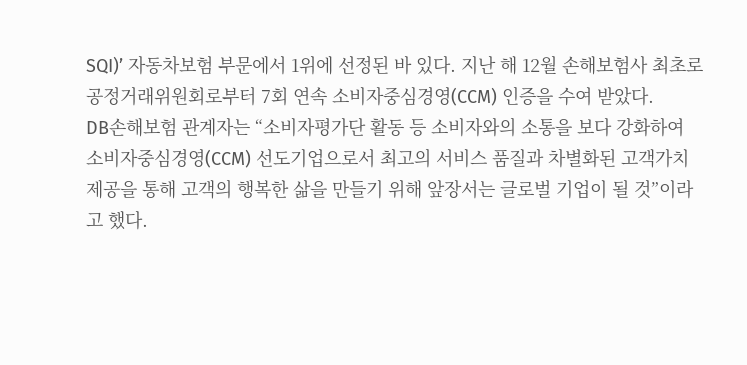SQI)’ 자동차보험 부문에서 1위에 선정된 바 있다. 지난 해 12월 손해보험사 최초로 공정거래위원회로부터 7회 연속 소비자중심경영(CCM) 인증을 수여 받았다.
DB손해보험 관계자는 “소비자평가단 활동 등 소비자와의 소통을 보다 강화하여 소비자중심경영(CCM) 선도기업으로서 최고의 서비스 품질과 차별화된 고객가치 제공을 통해 고객의 행복한 삶을 만들기 위해 앞장서는 글로벌 기업이 될 것”이라고 했다.